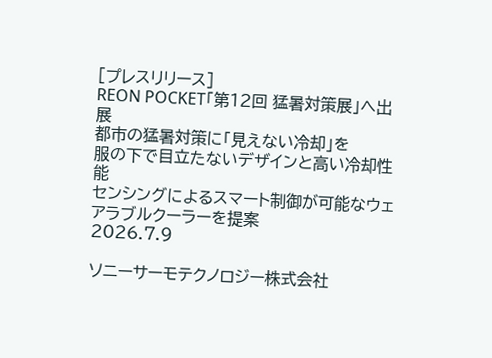[プレスリリース]
REON POCKET「第12回 猛暑対策展」へ出展
都市の猛暑対策に「見えない冷却」を
服の下で目立たないデザインと高い冷却性能
センシングによるスマート制御が可能なウェアラブルクーラーを提案
2026.7.9

ソニーサーモテクノロジー株式会社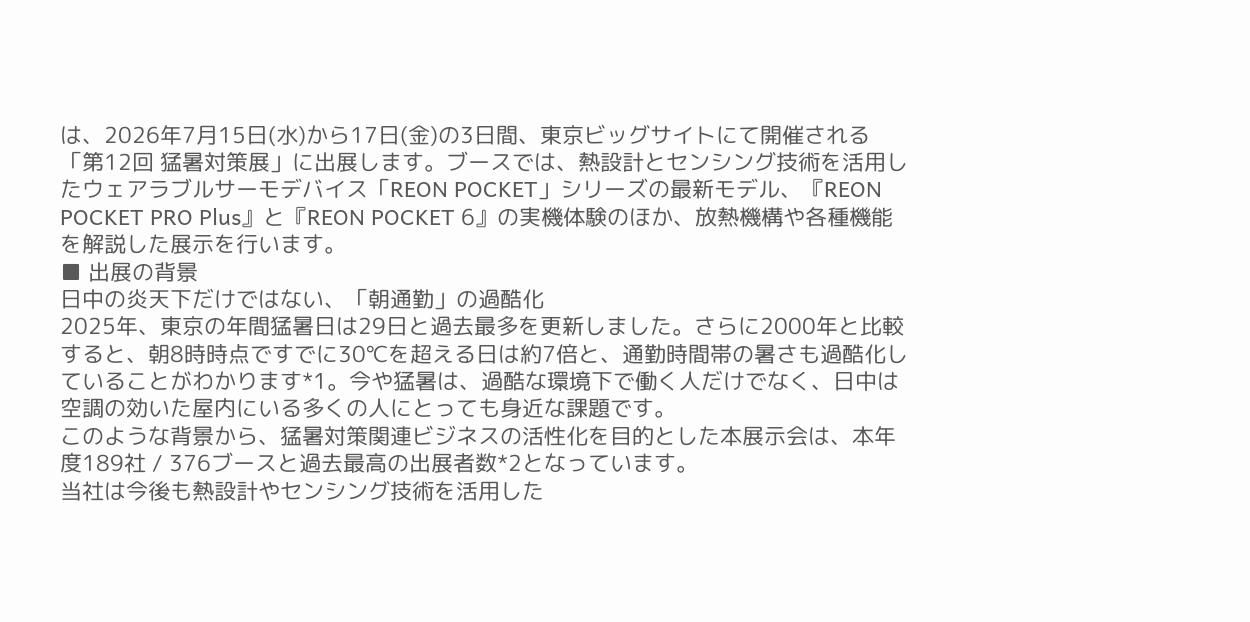は、2026年7月15日(水)から17日(金)の3日間、東京ビッグサイトにて開催される「第12回 猛暑対策展」に出展します。ブースでは、熱設計とセンシング技術を活用したウェアラブルサーモデバイス「REON POCKET」シリーズの最新モデル、『REON POCKET PRO Plus』と『REON POCKET 6』の実機体験のほか、放熱機構や各種機能を解説した展示を行います。
■ 出展の背景
日中の炎天下だけではない、「朝通勤」の過酷化
2025年、東京の年間猛暑日は29日と過去最多を更新しました。さらに2000年と比較すると、朝8時時点ですでに30℃を超える日は約7倍と、通勤時間帯の暑さも過酷化していることがわかります*1。今や猛暑は、過酷な環境下で働く人だけでなく、日中は空調の効いた屋内にいる多くの人にとっても身近な課題です。
このような背景から、猛暑対策関連ビジネスの活性化を目的とした本展示会は、本年度189社 / 376ブースと過去最高の出展者数*2となっています。
当社は今後も熱設計やセンシング技術を活用した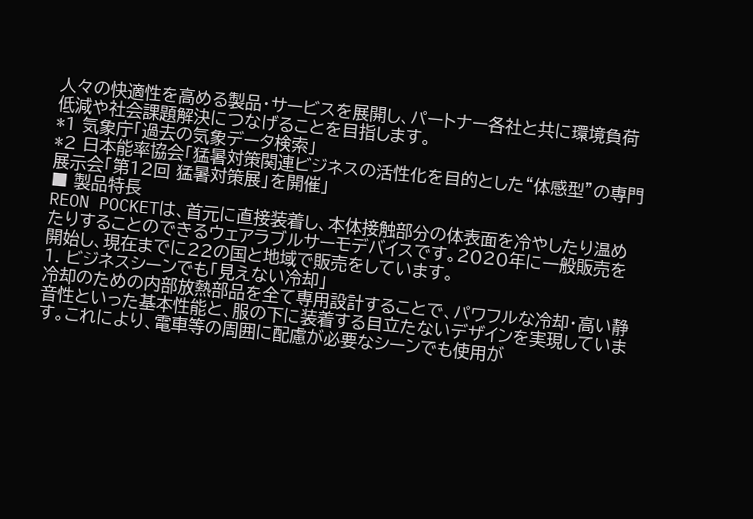人々の快適性を高める製品・サービスを展開し、パートナー各社と共に環境負荷低減や社会課題解決につなげることを目指します。
*1 気象庁「過去の気象データ検索」
*2 日本能率協会「猛暑対策関連ビジネスの活性化を目的とした“体感型”の専門展示会「第12回 猛暑対策展」を開催」
■ 製品特長
REON POCKETは、首元に直接装着し、本体接触部分の体表面を冷やしたり温めたりすることのできるウェアラブルサーモデバイスです。2020年に一般販売を開始し、現在までに22の国と地域で販売をしています。
1. ビジネスシーンでも「見えない冷却」
冷却のための内部放熱部品を全て専用設計することで、パワフルな冷却・高い静音性といった基本性能と、服の下に装着する目立たないデザインを実現しています。これにより、電車等の周囲に配慮が必要なシーンでも使用が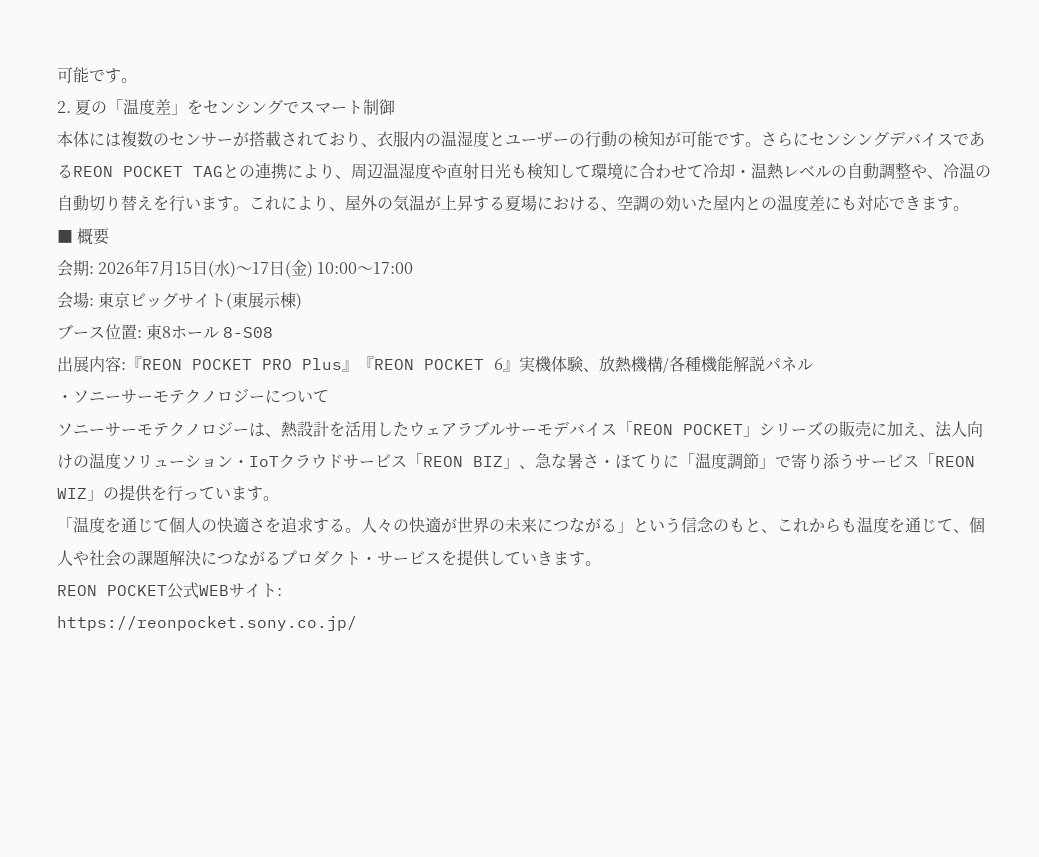可能です。
2. 夏の「温度差」をセンシングでスマート制御
本体には複数のセンサーが搭載されており、衣服内の温湿度とユーザーの行動の検知が可能です。さらにセンシングデバイスであるREON POCKET TAGとの連携により、周辺温湿度や直射日光も検知して環境に合わせて冷却・温熱レベルの自動調整や、冷温の自動切り替えを行います。これにより、屋外の気温が上昇する夏場における、空調の効いた屋内との温度差にも対応できます。
■ 概要
会期: 2026年7月15日(水)〜17日(金) 10:00〜17:00
会場: 東京ビッグサイト(東展示棟)
ブース位置: 東8ホール 8-S08
出展内容:『REON POCKET PRO Plus』『REON POCKET 6』実機体験、放熱機構/各種機能解説パネル
・ソニーサーモテクノロジーについて
ソニーサーモテクノロジーは、熱設計を活用したウェアラブルサーモデバイス「REON POCKET」シリーズの販売に加え、法人向けの温度ソリューション・IoTクラウドサービス「REON BIZ」、急な暑さ・ほてりに「温度調節」で寄り添うサービス「REON WIZ」の提供を行っています。
「温度を通じて個人の快適さを追求する。人々の快適が世界の未来につながる」という信念のもと、これからも温度を通じて、個人や社会の課題解決につながるプロダクト・サービスを提供していきます。
REON POCKET公式WEBサイト:
https://reonpocket.sony.co.jp/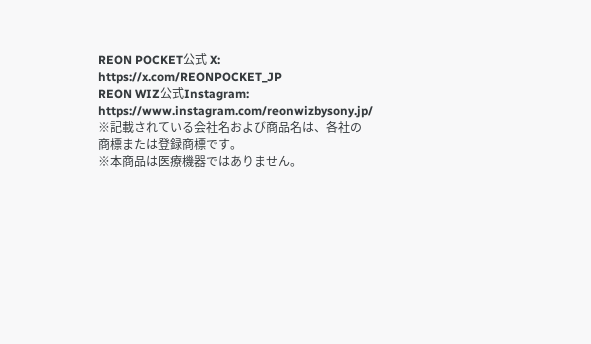REON POCKET公式 X:
https://x.com/REONPOCKET_JP
REON WIZ公式Instagram:
https://www.instagram.com/reonwizbysony.jp/
※記載されている会社名および商品名は、各社の商標または登録商標です。
※本商品は医療機器ではありません。